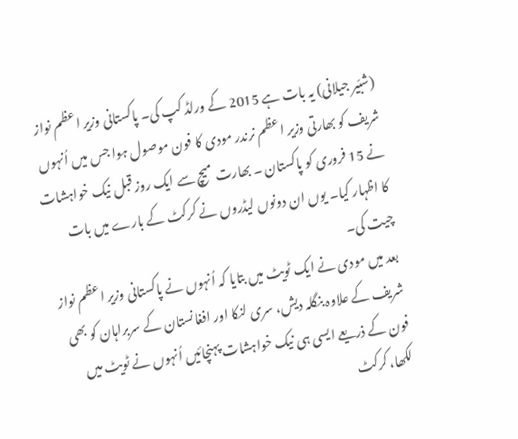(شبّیر جیلانی) یہ بات ہے 2015 کے ورلڈ کپ کی۔ پاکستانی وزیر اعظم نواز شریف کو بھارتی وزیر اعظم نرندر مودی کا فون موصول ہوا جس میں اُنہوں نے 15 فروری کو پاکستان ۔ بھارت میچ سے ایک روز قبل نیک خواہشات کا اظہار کیا۔ یوں ان دونوں لیڈروں نے کرکٹ کے بارے میں بات چیت کی۔
بعد میں مودی نے ایک ٹویٹ میں بتایا کہ اُنہوں نے پاکستانی وزیر اعظم نواز شریف کے علاوہ بنگلہ دیش، سری لنکا اور افغانستان کے سربراہان کو بھی فون کے ذریعے ایسی ہی نیک خواہشات پہنچائیں اُنہوں نے ٹویٹ میں لکھا، کرکٹ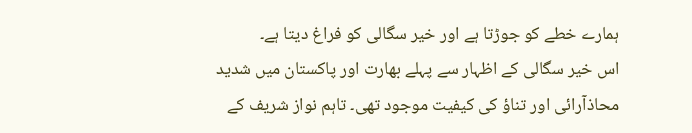ہمارے خطے کو جوڑتا ہے اور خیر سگالی کو فراغ دیتا ہے۔
اس خیر سگالی کے اظہار سے پہلے بھارت اور پاکستان میں شدید محاذآرائی اور تناؤ کی کیفیت موجود تھی۔ تاہم نواز شریف کے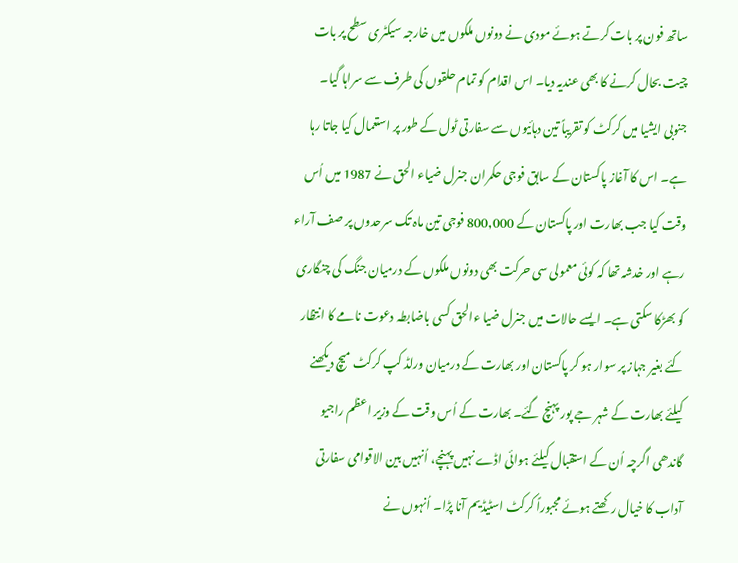ساتھ فون پر بات کرتے ہوئے مودی نے دونوں ملکوں میں خارجہ سیکٹری سطح پر بات چیت بحال کرنے کا بھی عندیہ دیا۔ اس اقدام کو تمام حلقوں کی طرف سے سراہا گیا۔
جنوبی ایشیا میں کرکٹ کو تقریباً تین دہائیوں سے سفارتی ٹول کے طور پر استعمال کیا جاتا رہا ہے۔ اس کا آغاز پاکستان کے سابق فوجی حکمران جنرل ضیاء الحق نے 1987 میں اُس وقت کیا جب بھارت اور پاکستان کے 800,000 فوجی تین ماہ تک سرحدوں پر صف آراء رہے اور خدشہ تھا کہ کوئی معمولی سی حرکت بھی دونوں ملکوں کے درمیان جنگ کی چنگاری کو بھڑکا سکتی ہے۔ ایسے حالات میں جنرل ضیا ءالحق کسی باضابطہ دعوت نامے کا انتظار کئے بغیر جہاز پر سوار ہو کر پاکستان اور بھارت کے درمیان ورلڈ کپ کرکٹ میچ دیکھنے کیلئے بھارت کے شہر جے پور پہنچ گئے۔ بھارت کے اُس وقت کے وزیر اعظم راجیو گاندھی اگرچہ اُن کے استقبال کیلئے ہوائی اڈے نہیں پہنچے، اُنہیں بین الاقوامی سفارتی آداب کا خیال رکھتے ہوئے مجبوراً کرکٹ اسٹیڈیم آنا پڑا۔ اُنہوں نے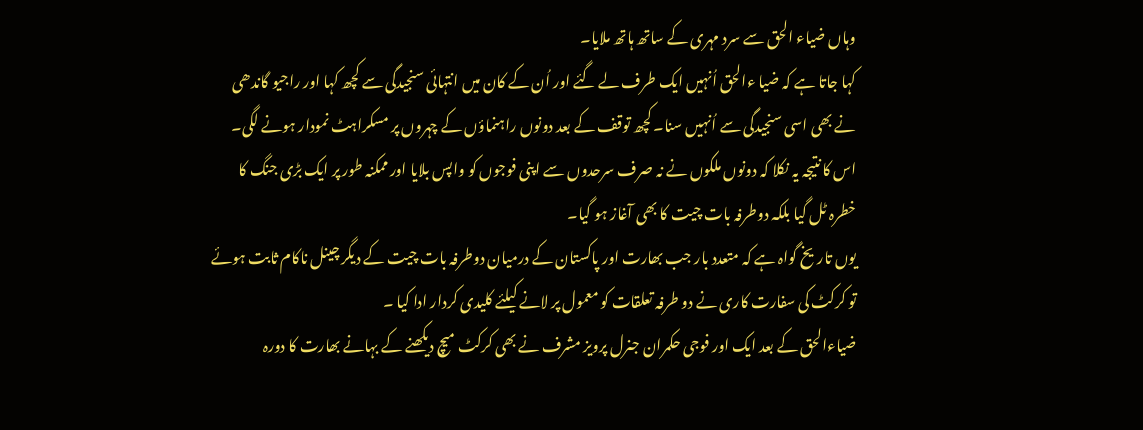وہاں ضیاء الحق سے سرد مہری کے ساتھ ہاتھ ملایا۔
کہا جاتا ہے کہ ضیا ءالحق اُنہیں ایک طرف لے گئے اور اُن کے کان میں انتہائی سنجیدگی سے کچھ کہا اور راجیو گاندھی نے بھی اسی سنجیدگی سے اُنہیں سنا۔ کچھ توقف کے بعد دونوں راہنماؤں کے چہروں پر مسکراہٹ نمودار ہونے لگی۔ اس کا نتیجہ یہ نکلا کہ دونوں ملکوں نے نہ صرف سرحدوں سے اپنی فوجوں کو واپس بلایا اور ممکنہ طور پر ایک بڑی جنگ کا خطرہ ٹل گیا بلکہ دوطرفہ بات چیت کا بھی آغاز ہو گیا۔
یوں تاریخ گواہ ہے کہ متعدد بار جب بھارت اور پاکستان کے درمیان دوطرفہ بات چیت کے دیگر چینل ناکام ثابت ہوئے تو کرکٹ کی سفارت کاری نے دو طرفہ تعلقات کو معمول پر لانے کیلئے کلیدی کردار ادا کیا ۔
ضیاءالحق کے بعد ایک اور فوجی حکمران جنرل پرویز مشرف نے بھی کرکٹ میچ دیکھنے کے بہانے بھارت کا دورہ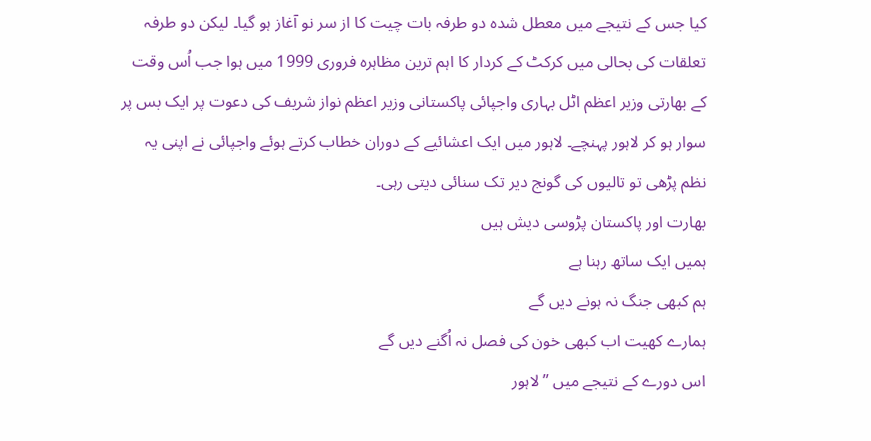کیا جس کے نتیجے میں معطل شدہ دو طرفہ بات چیت کا از سر نو آغاز ہو گیا۔ لیکن دو طرفہ تعلقات کی بحالی میں کرکٹ کے کردار کا اہم ترین مظاہرہ فروری 1999 میں ہوا جب اُس وقت کے بھارتی وزیر اعظم اٹل بہاری واجپائی پاکستانی وزیر اعظم نواز شریف کی دعوت پر ایک بس پر سوار ہو کر لاہور پہنچے۔ لاہور میں ایک اعشائیے کے دوران خطاب کرتے ہوئے واجپائی نے اپنی یہ نظم پڑھی تو تالیوں کی گونج دیر تک سنائی دیتی رہی۔
بھارت اور پاکستان پڑوسی دیش ہیں
ہمیں ایک ساتھ رہنا ہے
ہم کبھی جنگ نہ ہونے دیں گے
ہمارے کھیت اب کبھی خون کی فصل نہ اُگنے دیں گے
اس دورے کے نتیجے میں ’’لاہور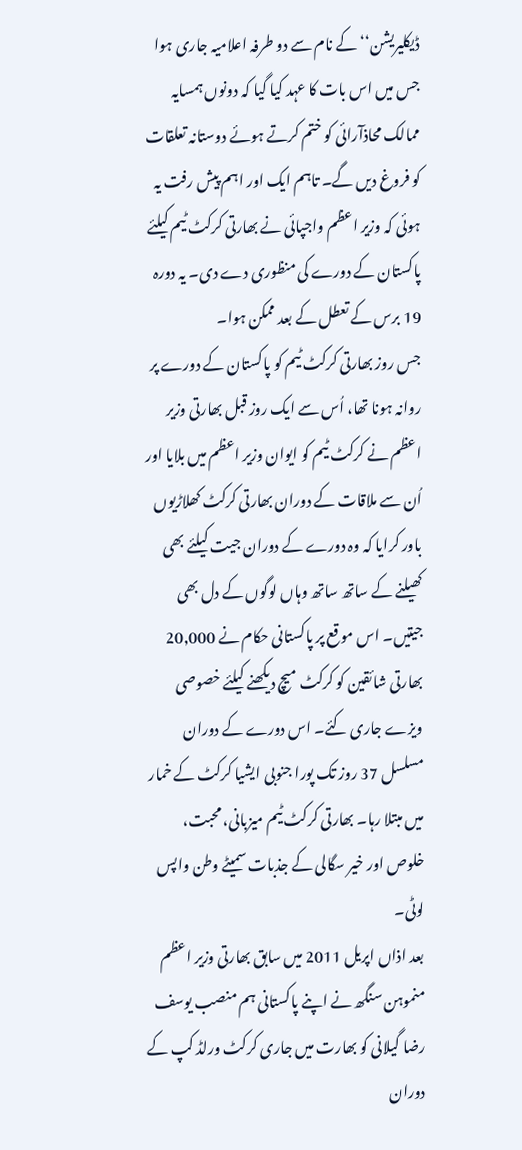ڈیکلیریشن‘‘ کے نام سے دو طرفہ اعلامیہ جاری ہوا جس میں اس بات کا عہد کیا گیا کہ دونوں ہمسایہ ممالک محاذآرائی کو ختم کرتے ہوئے دوستانہ تعلقات کو فروغ دیں گے۔ تاہم ایک اور اہم پیش رفت یہ ہوئی کہ وزیر اعظم واجپائی نے بھارتی کرکٹ ٹیم کیلئے پاکستان کے دورے کی منظوری دے دی۔ یہ دورہ 19 برس کے تعطل کے بعد ممکن ہوا۔
جس روز بھارتی کرکٹ ٹیم کو پاکستان کے دورے پر روانہ ہونا تھا، اُس سے ایک روز قبل بھارتی وزیر اعظم نے کرکٹ ٹیم کو ایوان وزیر اعظم میں بلایا اور اُن سے ملاقات کے دوران بھارتی کرکٹ کھلاڑیوں باور کرایا کہ وہ دورے کے دوران جیت کیلئے بھی کھیلنے کے ساتھ ساتھ وہاں لوگوں کے دل بھی جیتیں۔ اس موقع پر پاکستانی حکام نے 20,000 بھارتی شائقین کو کرکٹ میچ دیکھنے کیلئے خصوصی ویزے جاری کئے۔ اس دورے کے دوران مسلسل 37 روز تک پورا جنوبی ایشیا کرکٹ کے خمار میں مبتلا رہا۔ بھارتی کرکٹ ٹیم میزبانی، محبت، خلوص اور خیر سگالی کے جذبات سمیٹے وطن واپس لوٹی۔
بعد اذاں اپریل 2011 میں سابق بھارتی وزیر اعظم منموہن سنگھ نے اپنے پاکستانی ہم منصب یوسف رضا گیلانی کو بھارت میں جاری کرکٹ ورلڈ کپ کے دوران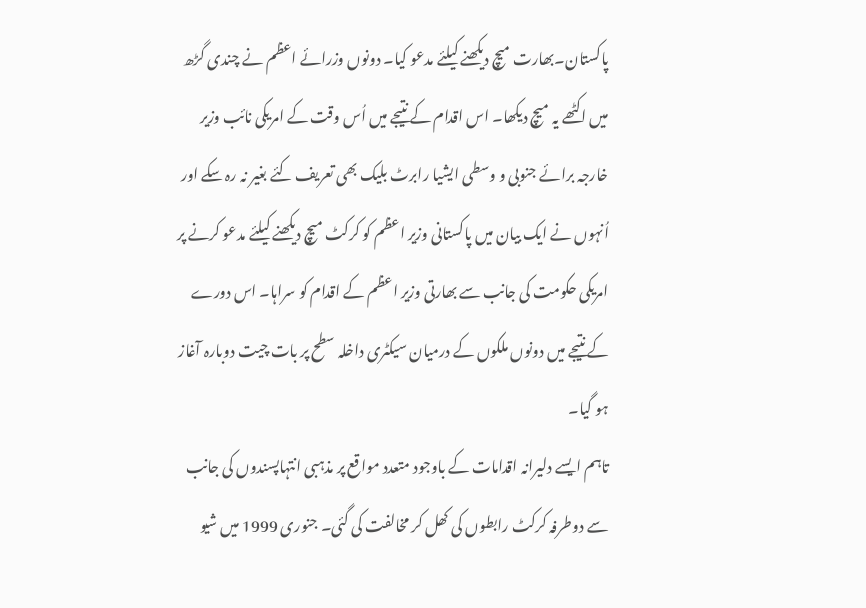پاکستان۔بھارت میچ دیکھنے کیلئے مدعو کیا۔ دونوں وزرائے اعظم نے چندی گڑھ میں اکٹھے یہ میچ دیکھا۔ اس اقدام کے نتیجے میں اُس وقت کے امریکی نائب وزیر خارجہ برائے جنوبی و وسطی ایشیا رابرٹ بلیک بھی تعریف کئے بغیر نہ رہ سکے اور اُنہوں نے ایک بیان میں پاکستانی وزیر اعظم کو کرکٹ میچ دیکھنے کیلئے مدعو کرنے پر امریکی حکومت کی جانب سے بھارتی وزیر اعظم کے اقدام کو سراہا۔ اس دورے کے نتیجے میں دونوں ملکوں کے درمیان سیکٹری داخلہ سطح پر بات چیت دوبارہ آغاز ہو گیا۔
تاہم ایسے دلیرانہ اقدامات کے باوجود متعدد مواقع پر مذہبی انتہاپسندوں کی جانب سے دوطرفہ کرکٹ رابطوں کی کھل کر مخالفت کی گئی۔ جنوری 1999 میں شیو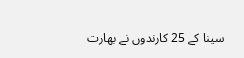سینا کے 25 کارندوں نے بھارت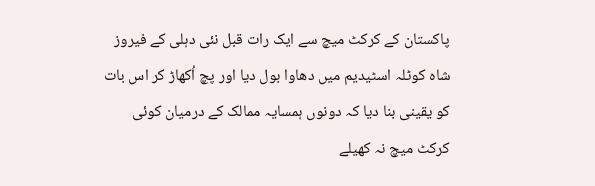پاکستان کے کرکٹ میچ سے ایک رات قبل نئی دہلی کے فیروز شاہ کوٹلہ اسٹیدیم میں دھاوا بول دیا اور پچ اُکھاڑ کر اس بات کو یقینی بنا دیا کہ دونوں ہمسایہ ممالک کے درمیان کوئی کرکٹ میچ نہ کھیلے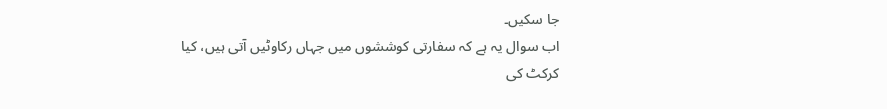جا سکیں۔
اب سوال یہ ہے کہ سفارتی کوششوں میں جہاں رکاوٹیں آتی ہیں، کیا کرکٹ کی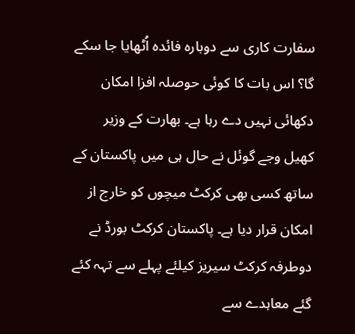سفارت کاری سے دوبارہ فائدہ اُٹھایا جا سکے گا؟ اس بات کا کوئی حوصلہ افزا امکان دکھائی نہیں دے رہا ہے۔ بھارت کے وزیر کھیل وجے گوئل نے حال ہی میں پاکستان کے ساتھ کسی بھی کرکٹ میچوں کو خارج از امکان قرار دیا ہے۔ پاکستان کرکٹ بورڈ نے دوطرفہ کرکٹ سیریز کیلئے پہلے سے تہہ کئے گئے معاہدے سے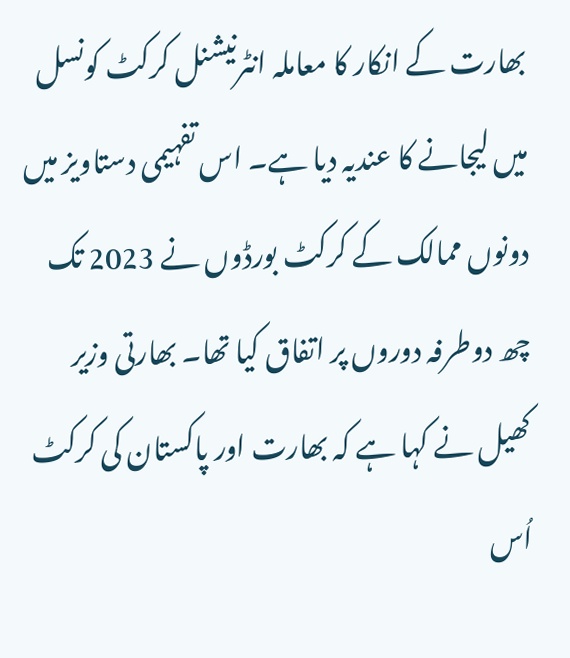بھارت کے انکار کا معاملہ انٹرنیشنل کرکٹ کونسل میں لیجانے کا عندیہ دیا ہے۔ اس تفہیمی دستاویز میں دونوں ممالک کے کرکٹ بورڈوں نے 2023 تک چھ دوطرفہ دوروں پر اتفاق کیا تھا۔ بھارتی وزیر کھیل نے کہا ہے کہ بھارت اور پاکستان کی کرکٹ اُس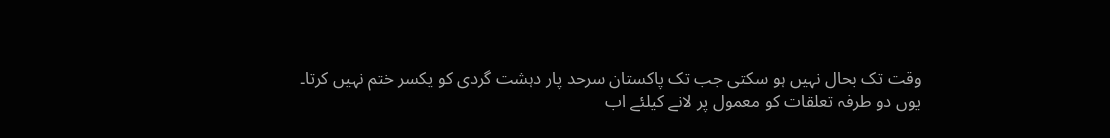وقت تک بحال نہیں ہو سکتی جب تک پاکستان سرحد پار دہشت گردی کو یکسر ختم نہیں کرتا۔
یوں دو طرفہ تعلقات کو معمول پر لانے کیلئے اب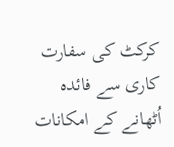کرکٹ کی سفارت کاری سے فائدہ اُٹھانے کے امکانات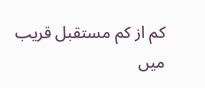کم از کم مستقبل قریب میں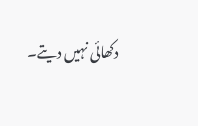دکھائی نہیں دیتے۔